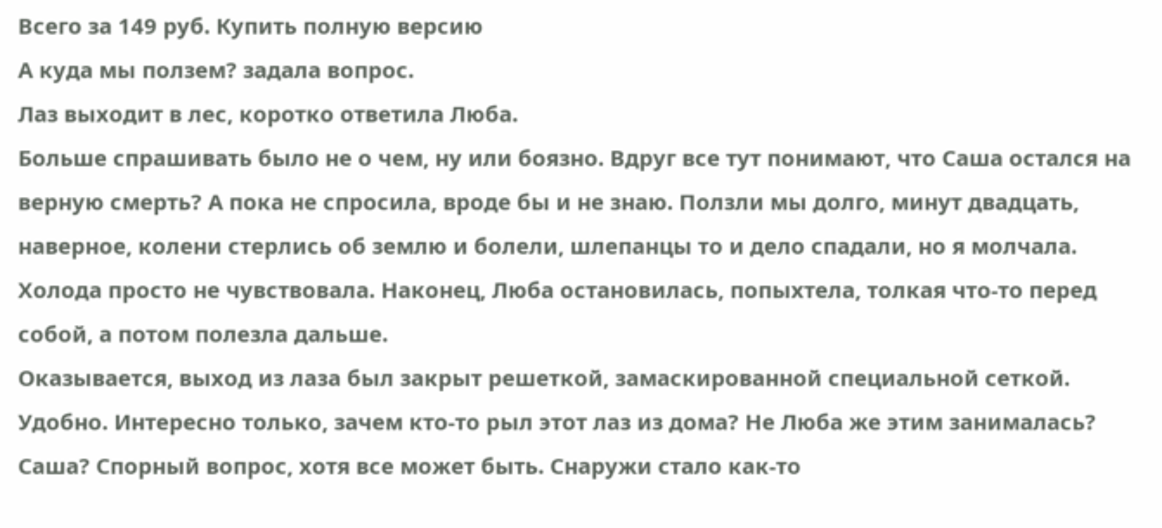Всего за 149 руб. Купить полную версию
А куда мы ползем? задала вопрос.
Лаз выходит в лес, коротко ответила Люба.
Больше спрашивать было не о чем, ну или боязно. Вдруг все тут понимают, что Саша остался на верную смерть? А пока не спросила, вроде бы и не знаю. Ползли мы долго, минут двадцать, наверное, колени стерлись об землю и болели, шлепанцы то и дело спадали, но я молчала. Холода просто не чувствовала. Наконец, Люба остановилась, попыхтела, толкая что-то перед собой, а потом полезла дальше.
Оказывается, выход из лаза был закрыт решеткой, замаскированной специальной сеткой. Удобно. Интересно только, зачем кто-то рыл этот лаз из дома? Не Люба же этим занималась? Саша? Спорный вопрос, хотя все может быть. Снаружи стало как-то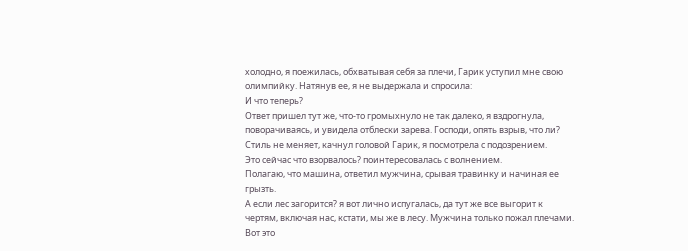холодно, я поежилась, обхватывая себя за плечи, Гарик уступил мне свою олимпийку. Натянув ее, я не выдержала и спросила:
И что теперь?
Ответ пришел тут же, что-то громыхнуло не так далеко, я вздрогнула, поворачиваясь, и увидела отблески зарева. Господи, опять взрыв, что ли?
Стиль не меняет, качнул головой Гарик, я посмотрела с подозрением.
Это сейчас что взорвалось? поинтересовалась с волнением.
Полагаю, что машина, ответил мужчина, срывая травинку и начиная ее грызть.
А если лес загорится? я вот лично испугалась, да тут же все выгорит к чертям, включая нас, кстати, мы же в лесу. Мужчина только пожал плечами. Вот это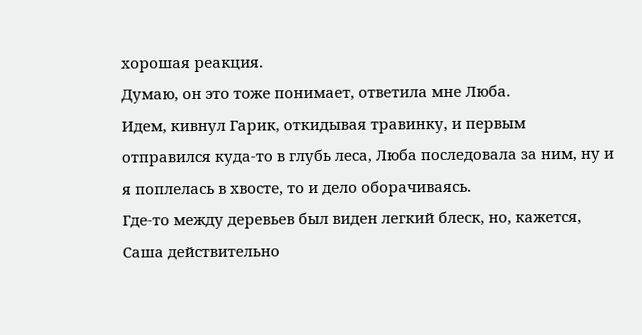хорошая реакция.
Думаю, он это тоже понимает, ответила мне Люба.
Идем, кивнул Гарик, откидывая травинку, и первым отправился куда-то в глубь леса, Люба последовала за ним, ну и я поплелась в хвосте, то и дело оборачиваясь.
Где-то между деревьев был виден легкий блеск, но, кажется, Саша действительно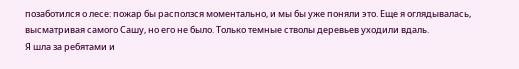позаботился о лесе: пожар бы расползся моментально, и мы бы уже поняли это. Еще я оглядывалась, высматривая самого Сашу, но его не было. Только темные стволы деревьев уходили вдаль.
Я шла за ребятами и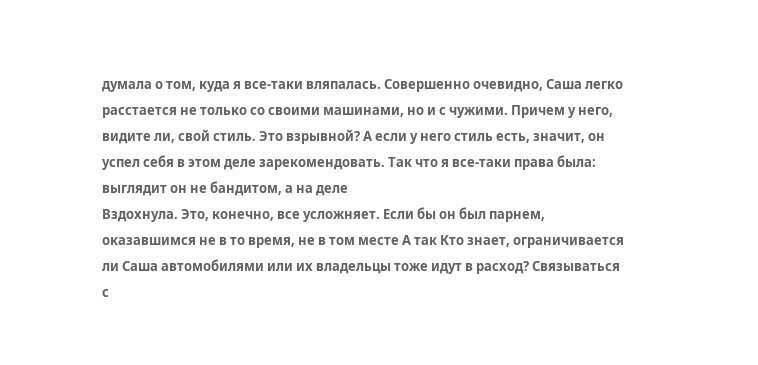думала о том, куда я все-таки вляпалась. Совершенно очевидно, Саша легко расстается не только со своими машинами, но и с чужими. Причем у него, видите ли, свой стиль. Это взрывной? А если у него стиль есть, значит, он успел себя в этом деле зарекомендовать. Так что я все-таки права была: выглядит он не бандитом, а на деле
Вздохнула. Это, конечно, все усложняет. Если бы он был парнем, оказавшимся не в то время, не в том месте А так Кто знает, ограничивается ли Саша автомобилями или их владельцы тоже идут в расход? Связываться с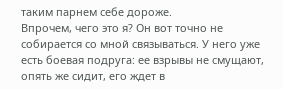таким парнем себе дороже.
Впрочем, чего это я? Он вот точно не собирается со мной связываться. У него уже есть боевая подруга: ее взрывы не смущают, опять же сидит, его ждет в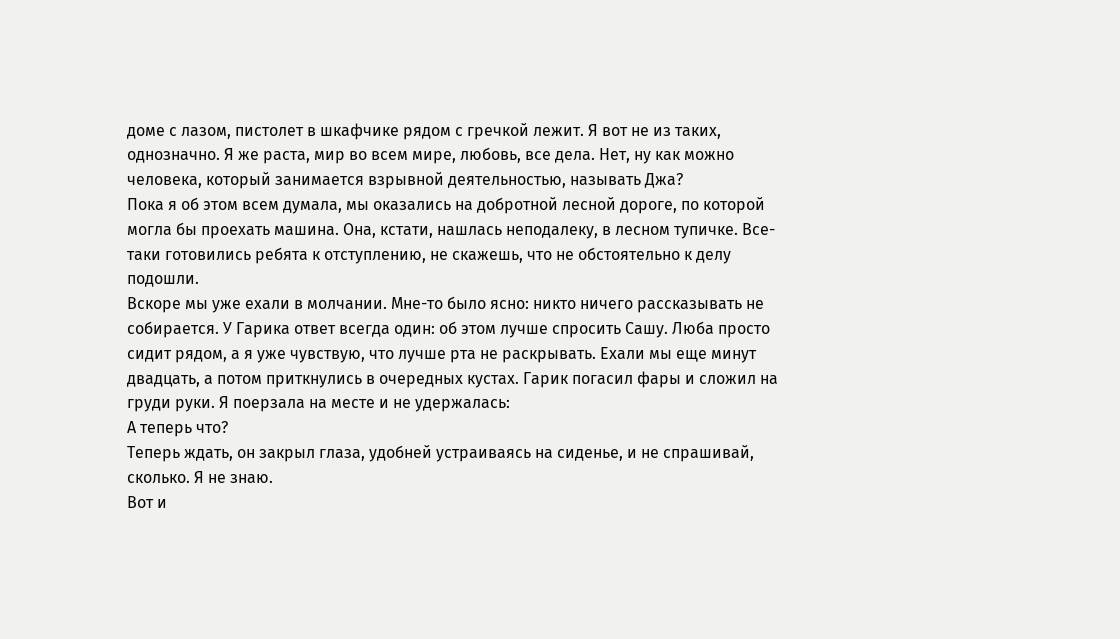доме с лазом, пистолет в шкафчике рядом с гречкой лежит. Я вот не из таких, однозначно. Я же раста, мир во всем мире, любовь, все дела. Нет, ну как можно человека, который занимается взрывной деятельностью, называть Джа?
Пока я об этом всем думала, мы оказались на добротной лесной дороге, по которой могла бы проехать машина. Она, кстати, нашлась неподалеку, в лесном тупичке. Все-таки готовились ребята к отступлению, не скажешь, что не обстоятельно к делу подошли.
Вскоре мы уже ехали в молчании. Мне-то было ясно: никто ничего рассказывать не собирается. У Гарика ответ всегда один: об этом лучше спросить Сашу. Люба просто сидит рядом, а я уже чувствую, что лучше рта не раскрывать. Ехали мы еще минут двадцать, а потом приткнулись в очередных кустах. Гарик погасил фары и сложил на груди руки. Я поерзала на месте и не удержалась:
А теперь что?
Теперь ждать, он закрыл глаза, удобней устраиваясь на сиденье, и не спрашивай, сколько. Я не знаю.
Вот и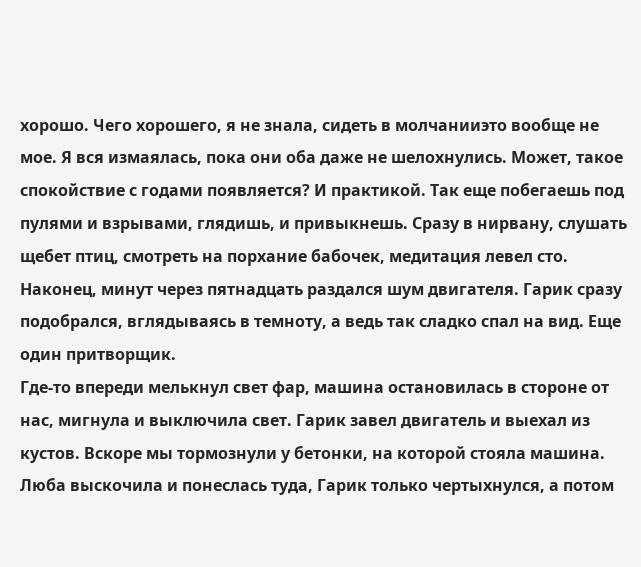хорошо. Чего хорошего, я не знала, сидеть в молчанииэто вообще не мое. Я вся измаялась, пока они оба даже не шелохнулись. Может, такое спокойствие с годами появляется? И практикой. Так еще побегаешь под пулями и взрывами, глядишь, и привыкнешь. Сразу в нирвану, слушать щебет птиц, смотреть на порхание бабочек, медитация левел сто.
Наконец, минут через пятнадцать раздался шум двигателя. Гарик сразу подобрался, вглядываясь в темноту, а ведь так сладко спал на вид. Еще один притворщик.
Где-то впереди мелькнул свет фар, машина остановилась в стороне от нас, мигнула и выключила свет. Гарик завел двигатель и выехал из кустов. Вскоре мы тормознули у бетонки, на которой стояла машина. Люба выскочила и понеслась туда, Гарик только чертыхнулся, а потом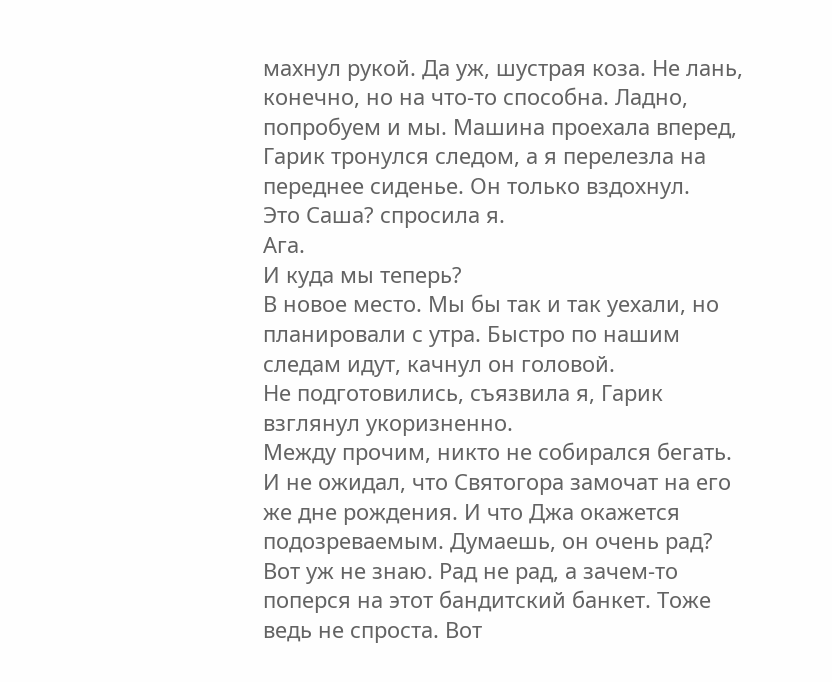махнул рукой. Да уж, шустрая коза. Не лань, конечно, но на что-то способна. Ладно, попробуем и мы. Машина проехала вперед, Гарик тронулся следом, а я перелезла на переднее сиденье. Он только вздохнул.
Это Саша? спросила я.
Ага.
И куда мы теперь?
В новое место. Мы бы так и так уехали, но планировали с утра. Быстро по нашим следам идут, качнул он головой.
Не подготовились, съязвила я, Гарик взглянул укоризненно.
Между прочим, никто не собирался бегать. И не ожидал, что Святогора замочат на его же дне рождения. И что Джа окажется подозреваемым. Думаешь, он очень рад?
Вот уж не знаю. Рад не рад, а зачем-то поперся на этот бандитский банкет. Тоже ведь не спроста. Вот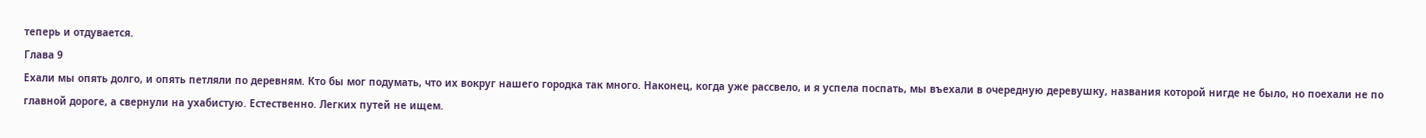теперь и отдувается.
Глава 9
Ехали мы опять долго, и опять петляли по деревням. Кто бы мог подумать, что их вокруг нашего городка так много. Наконец, когда уже рассвело, и я успела поспать, мы въехали в очередную деревушку, названия которой нигде не было, но поехали не по главной дороге, а свернули на ухабистую. Естественно. Легких путей не ищем.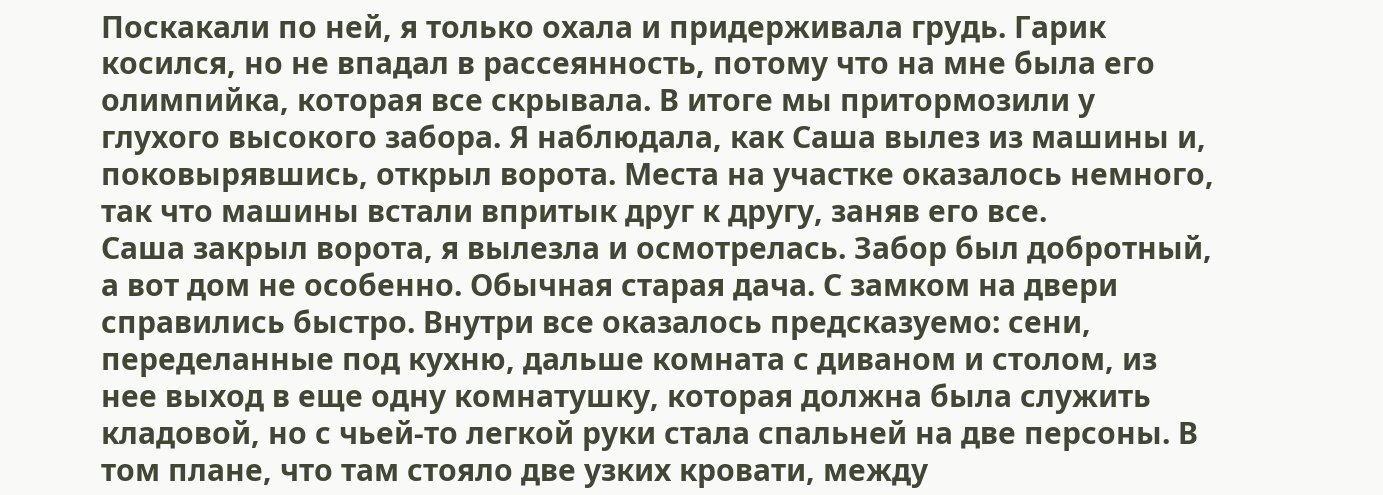Поскакали по ней, я только охала и придерживала грудь. Гарик косился, но не впадал в рассеянность, потому что на мне была его олимпийка, которая все скрывала. В итоге мы притормозили у глухого высокого забора. Я наблюдала, как Саша вылез из машины и, поковырявшись, открыл ворота. Места на участке оказалось немного, так что машины встали впритык друг к другу, заняв его все.
Саша закрыл ворота, я вылезла и осмотрелась. Забор был добротный, а вот дом не особенно. Обычная старая дача. С замком на двери справились быстро. Внутри все оказалось предсказуемо: сени, переделанные под кухню, дальше комната с диваном и столом, из нее выход в еще одну комнатушку, которая должна была служить кладовой, но с чьей-то легкой руки стала спальней на две персоны. В том плане, что там стояло две узких кровати, между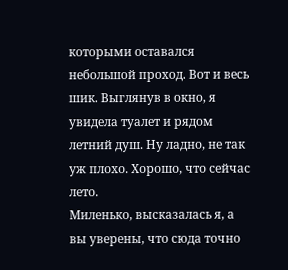которыми оставался небольшой проход. Вот и весь шик. Выглянув в окно, я увидела туалет и рядом летний душ. Ну ладно, не так уж плохо. Хорошо, что сейчас лето.
Миленько, высказалась я, а вы уверены, что сюда точно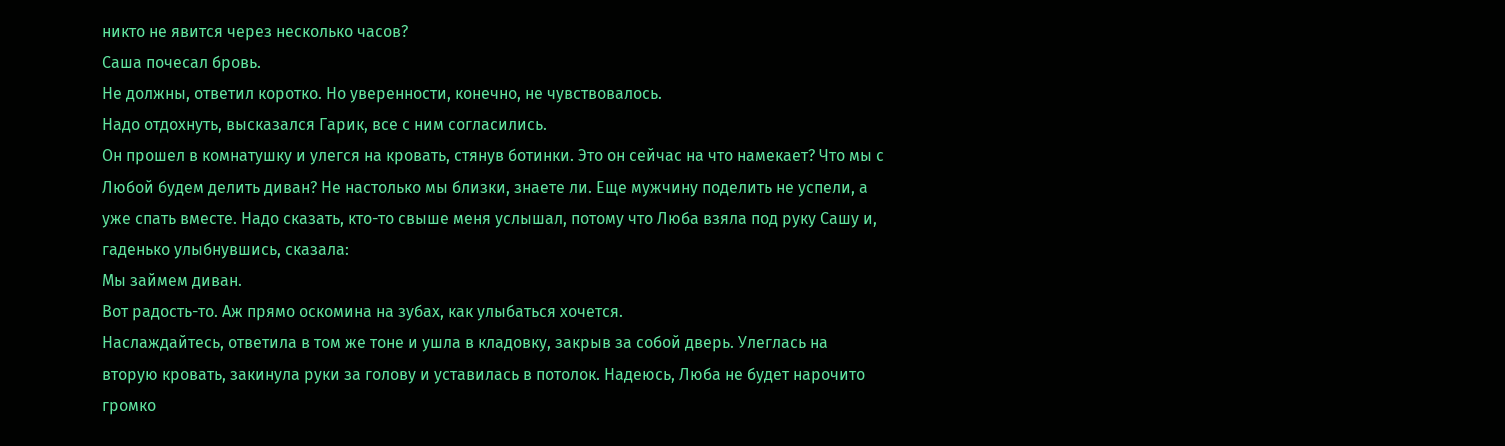никто не явится через несколько часов?
Саша почесал бровь.
Не должны, ответил коротко. Но уверенности, конечно, не чувствовалось.
Надо отдохнуть, высказался Гарик, все с ним согласились.
Он прошел в комнатушку и улегся на кровать, стянув ботинки. Это он сейчас на что намекает? Что мы с Любой будем делить диван? Не настолько мы близки, знаете ли. Еще мужчину поделить не успели, а уже спать вместе. Надо сказать, кто-то свыше меня услышал, потому что Люба взяла под руку Сашу и, гаденько улыбнувшись, сказала:
Мы займем диван.
Вот радость-то. Аж прямо оскомина на зубах, как улыбаться хочется.
Наслаждайтесь, ответила в том же тоне и ушла в кладовку, закрыв за собой дверь. Улеглась на вторую кровать, закинула руки за голову и уставилась в потолок. Надеюсь, Люба не будет нарочито громко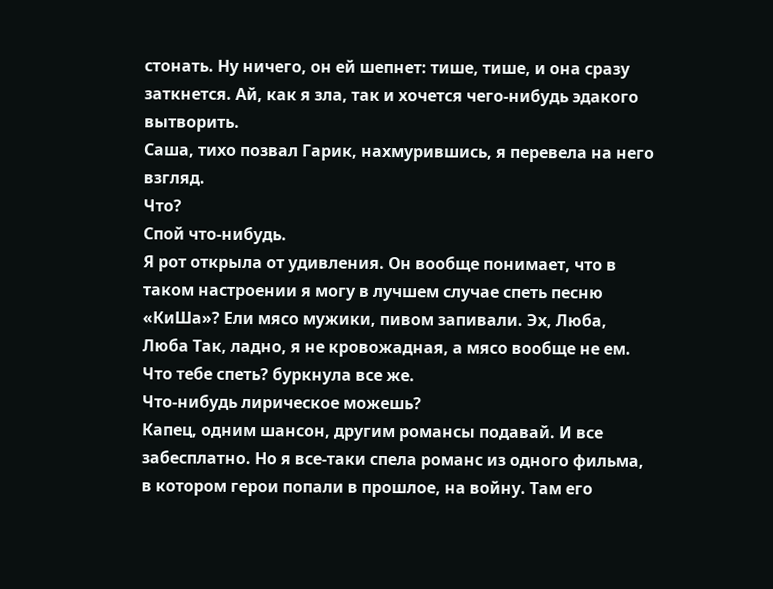стонать. Ну ничего, он ей шепнет: тише, тише, и она сразу заткнется. Ай, как я зла, так и хочется чего-нибудь эдакого вытворить.
Саша, тихо позвал Гарик, нахмурившись, я перевела на него взгляд.
Что?
Спой что-нибудь.
Я рот открыла от удивления. Он вообще понимает, что в таком настроении я могу в лучшем случае спеть песню «КиШа»? Ели мясо мужики, пивом запивали. Эх, Люба, Люба Так, ладно, я не кровожадная, а мясо вообще не ем.
Что тебе спеть? буркнула все же.
Что-нибудь лирическое можешь?
Капец, одним шансон, другим романсы подавай. И все забесплатно. Но я все-таки спела романс из одного фильма, в котором герои попали в прошлое, на войну. Там его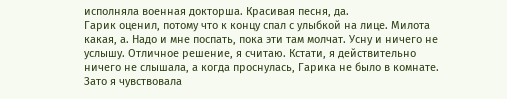исполняла военная докторша. Красивая песня, да.
Гарик оценил, потому что к концу спал с улыбкой на лице. Милота какая, а. Надо и мне поспать, пока эти там молчат. Усну и ничего не услышу. Отличное решение, я считаю. Кстати, я действительно ничего не слышала, а когда проснулась, Гарика не было в комнате. Зато я чувствовала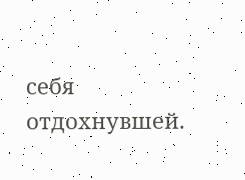себя отдохнувшей.